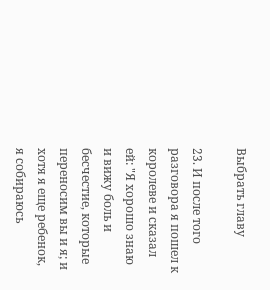Выбрать главу

23. И после того разговора я пошел к королеве и сказал ей: "Я хорошо знаю и вижу боль и бесчестие, которые переносим вы и я; и хотя я еще ребенок, я собираюсь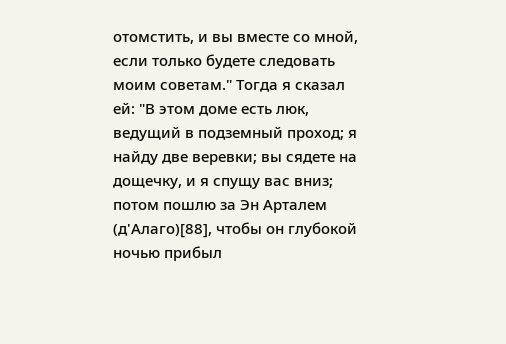отомстить, и вы вместе со мной, если только будете следовать моим советам." Тогда я сказал ей: "В этом доме есть люк, ведущий в подземный проход; я найду две веревки; вы сядете на дощечку, и я спущу вас вниз; потом пошлю за Эн Арталем (д'Алаго)[88], чтобы он глубокой ночью прибыл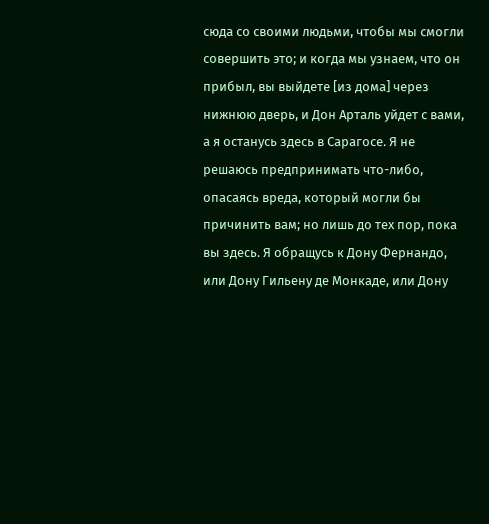сюда со своими людьми, чтобы мы смогли совершить это; и когда мы узнаем, что он прибыл, вы выйдете [из дома] через нижнюю дверь, и Дон Арталь уйдет с вами, а я останусь здесь в Сарагосе. Я не решаюсь предпринимать что-либо, опасаясь вреда, который могли бы причинить вам; но лишь до тех пор, пока вы здесь. Я обращусь к Дону Фернандо, или Дону Гильену де Монкаде, или Дону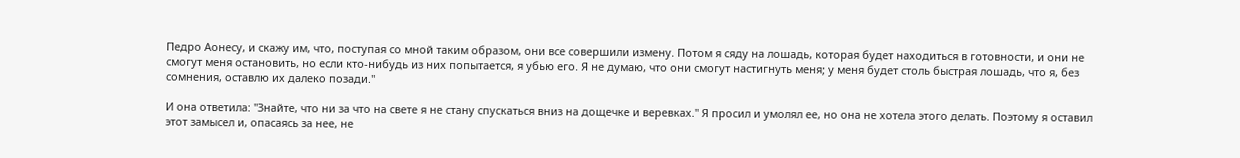Педро Аонесу, и скажу им, что, поступая со мной таким образом, они все совершили измену. Потом я сяду на лошадь, которая будет находиться в готовности, и они не смогут меня остановить, но если кто-нибудь из них попытается, я убью его. Я не думаю, что они смогут настигнуть меня; у меня будет столь быстрая лошадь, что я, без сомнения, оставлю их далеко позади."

И она ответила: "Знайте, что ни за что на свете я не стану спускаться вниз на дощечке и веревках." Я просил и умолял ее, но она не хотела этого делать. Поэтому я оставил этот замысел и, опасаясь за нее, не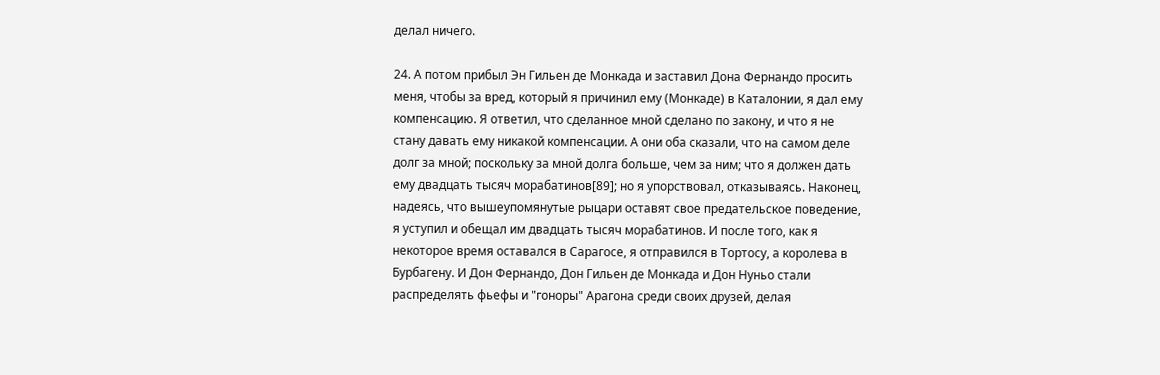делал ничего.

24. А потом прибыл Эн Гильен де Монкада и заставил Дона Фернандо просить меня, чтобы за вред, который я причинил ему (Монкаде) в Каталонии, я дал ему компенсацию. Я ответил, что сделанное мной сделано по закону, и что я не стану давать ему никакой компенсации. А они оба сказали, что на самом деле долг за мной; поскольку за мной долга больше, чем за ним; что я должен дать ему двадцать тысяч морабатинов[89]; но я упорствовал, отказываясь. Наконец, надеясь, что вышеупомянутые рыцари оставят свое предательское поведение, я уступил и обещал им двадцать тысяч морабатинов. И после того, как я некоторое время оставался в Сарагосе, я отправился в Тортосу, а королева в Бурбагену. И Дон Фернандо, Дон Гильен де Монкада и Дон Нуньо стали распределять фьефы и "гоноры" Арагона среди своих друзей, делая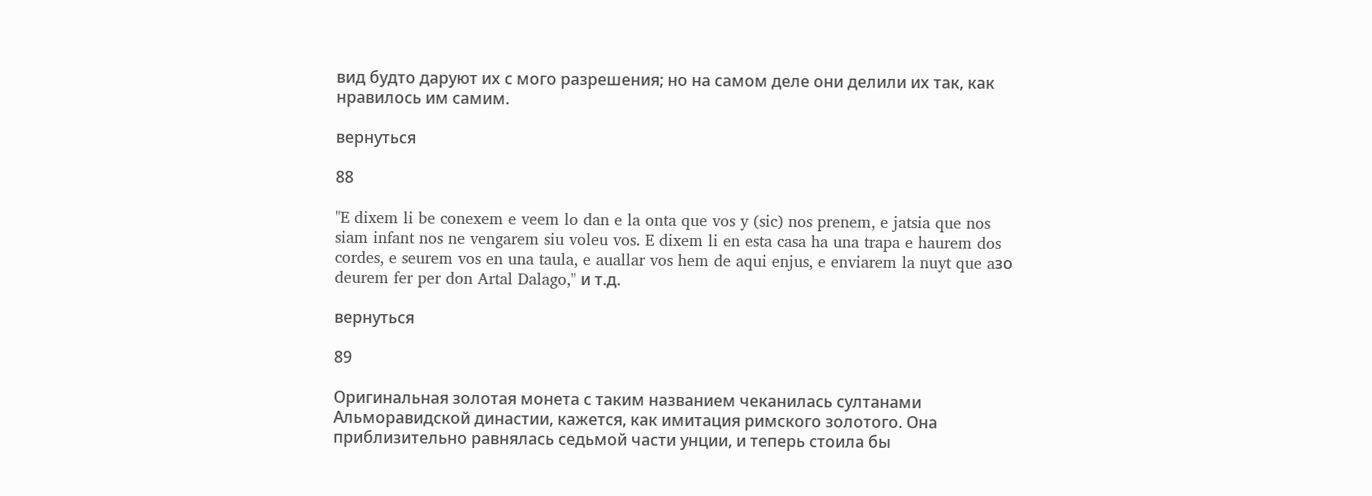вид будто даруют их с мого разрешения; но на самом деле они делили их так, как нравилось им самим.

вернуться

88

"E dixem li be conexem e veem lo dan e la onta que vos y (sic) nos prenem, e jatsia que nos siam infant nos ne vengarem siu voleu vos. E dixem li en esta casa ha una trapa e haurem dos cordes, e seurem vos en una taula, e auallar vos hem de aqui enjus, e enviarem la nuyt que aзo deurem fer per don Artal Dalago," и т.д.

вернуться

89

Оригинальная золотая монета с таким названием чеканилась султанами Альморавидской династии, кажется, как имитация римского золотого. Она приблизительно равнялась седьмой части унции, и теперь стоила бы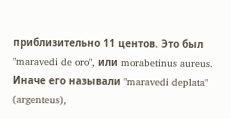приблизительно 11 центов. Это был "maravedi de oro", или morabetinus aureus. Иначе его называли "maravedi deplata" (argenteus),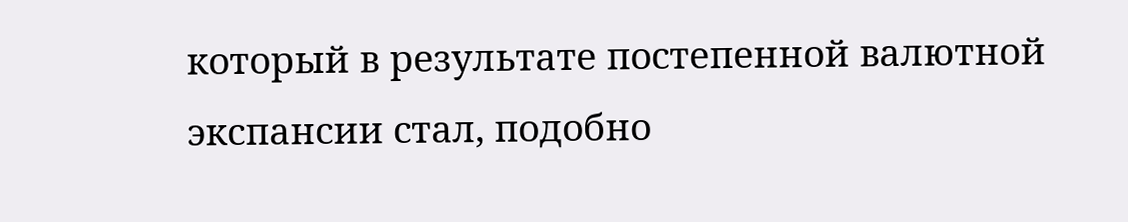который в результате постепенной валютной экспансии стал, подобно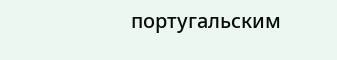португальским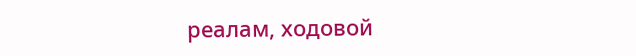реалам, ходовой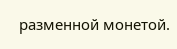разменной монетой.